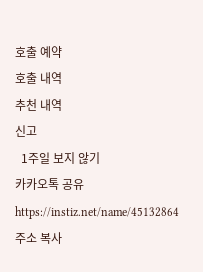호출 예약
호출 내역
추천 내역
신고
  1주일 보지 않기
카카오톡 공유
https://instiz.net/name/45132864주소 복사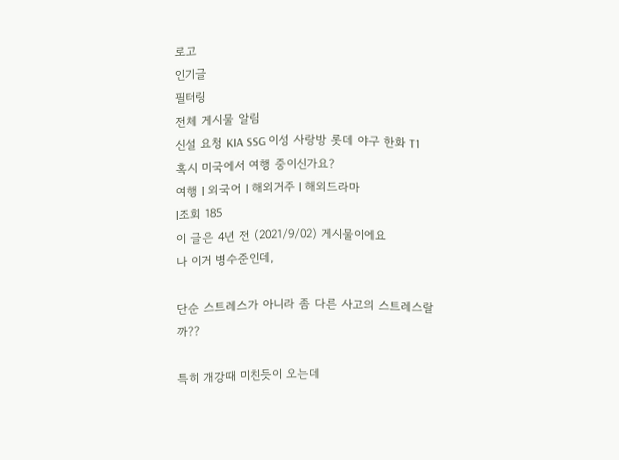로고
인기글
필터링
전체 게시물 알림
신설 요청 KIA SSG 이성 사랑방 롯데 야구 한화 T1
혹시 미국에서 여행 중이신가요?
여행 l 외국어 l 해외거주 l 해외드라마
l조회 185
이 글은 4년 전 (2021/9/02) 게시물이에요
나 이거 병수준인데,

단순 스트레스가 아니라 좀 다른 사고의 스트레스랄까??

특히 개강때 미친듯이 오는데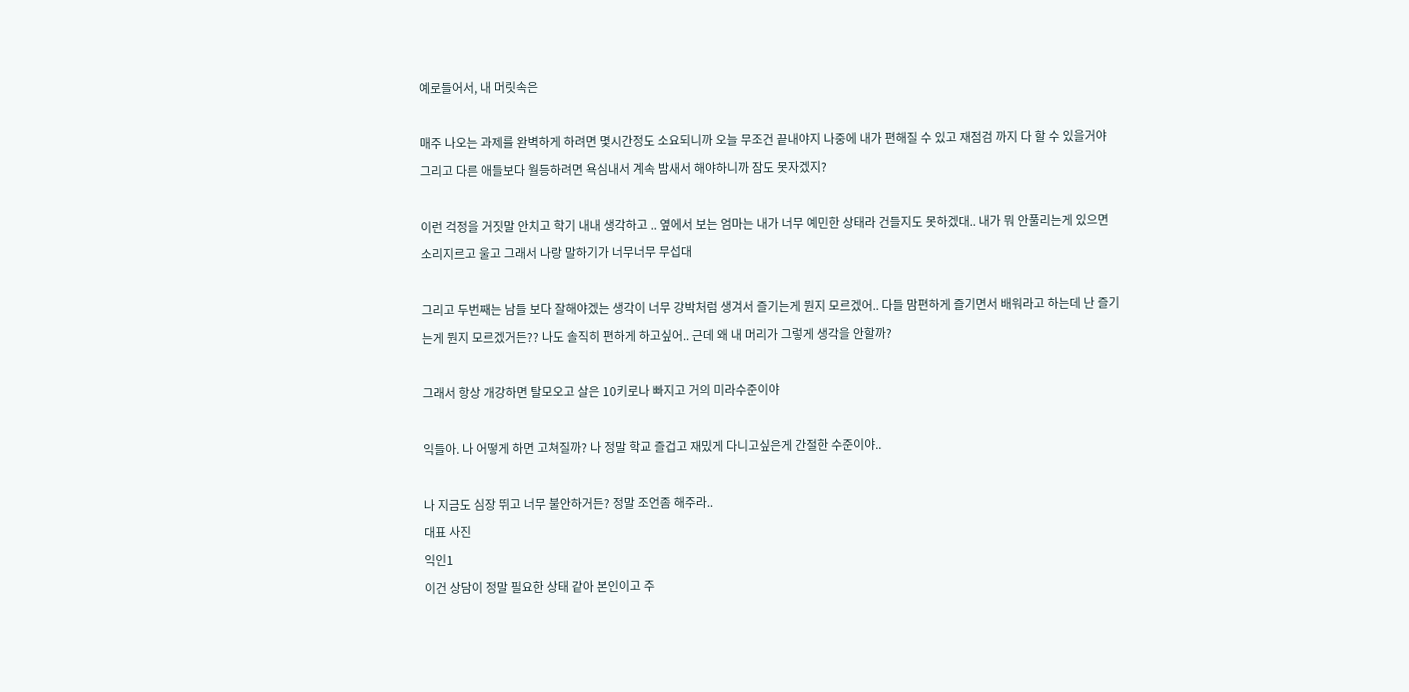예로들어서, 내 머릿속은

매주 나오는 과제를 완벽하게 하려면 몇시간정도 소요되니까 오늘 무조건 끝내야지 나중에 내가 편해질 수 있고 재점검 까지 다 할 수 있을거야 그리고 다른 애들보다 월등하려면 욕심내서 계속 밤새서 해야하니까 잠도 못자겠지?

이런 걱정을 거짓말 안치고 학기 내내 생각하고 .. 옆에서 보는 엄마는 내가 너무 예민한 상태라 건들지도 못하겠대.. 내가 뭐 안풀리는게 있으면 소리지르고 울고 그래서 나랑 말하기가 너무너무 무섭대

그리고 두번째는 남들 보다 잘해야겠는 생각이 너무 강박처럼 생겨서 즐기는게 뭔지 모르겠어.. 다들 맘편하게 즐기면서 배워라고 하는데 난 즐기는게 뭔지 모르겠거든?? 나도 솔직히 편하게 하고싶어.. 근데 왜 내 머리가 그렇게 생각을 안할까?

그래서 항상 개강하면 탈모오고 살은 10키로나 빠지고 거의 미라수준이야

익들아. 나 어떻게 하면 고쳐질까? 나 정말 학교 즐겁고 재밌게 다니고싶은게 간절한 수준이야..

나 지금도 심장 뛰고 너무 불안하거든? 정말 조언좀 해주라..
대표 사진
익인1
이건 상담이 정말 필요한 상태 같아 본인이고 주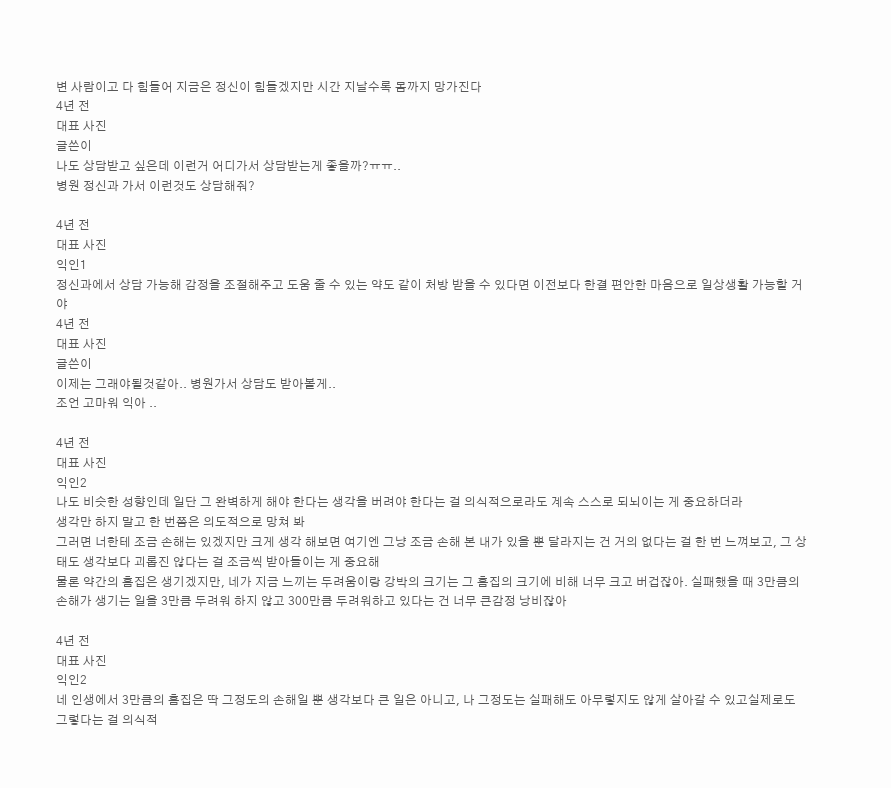변 사람이고 다 힘들어 지금은 정신이 힘들겠지만 시간 지날수록 몸까지 망가진다
4년 전
대표 사진
글쓴이
나도 상담받고 싶은데 이런거 어디가서 상담받는게 좋을까?ㅠㅠ..
병원 정신과 가서 이런것도 상담해줘?

4년 전
대표 사진
익인1
정신과에서 상담 가능해 감정을 조절해주고 도움 줄 수 있는 약도 같이 처방 받을 수 있다면 이전보다 한결 편안한 마음으로 일상생활 가능할 거야
4년 전
대표 사진
글쓴이
이제는 그래야될것같아.. 병원가서 상담도 받아볼게..
조언 고마워 익아 ..

4년 전
대표 사진
익인2
나도 비슷한 성향인데 일단 그 완벽하게 해야 한다는 생각을 버려야 한다는 걸 의식적으로라도 계속 스스로 되뇌이는 게 중요하더라
생각만 하지 말고 한 번쯤은 의도적으로 망쳐 봐
그러면 너한테 조금 손해는 있겠지만 크게 생각 해보면 여기엔 그냥 조금 손해 본 내가 있을 뿐 달라지는 건 거의 없다는 걸 한 번 느껴보고, 그 상태도 생각보다 괴롭진 않다는 걸 조금씩 받아들이는 게 중요해
물론 약간의 흠집은 생기겠지만, 네가 지금 느끼는 두려움이랑 강박의 크기는 그 흠집의 크기에 비해 너무 크고 버겁잖아. 실패했을 때 3만큼의 손해가 생기는 일을 3만큼 두려워 하지 않고 300만큼 두려워하고 있다는 건 너무 큰감정 낭비잖아

4년 전
대표 사진
익인2
네 인생에서 3만큼의 흠집은 딱 그정도의 손해일 뿐 생각보다 큰 일은 아니고, 나 그정도는 실패해도 아무렇지도 않게 살아갈 수 있고실제로도 그렇다는 걸 의식적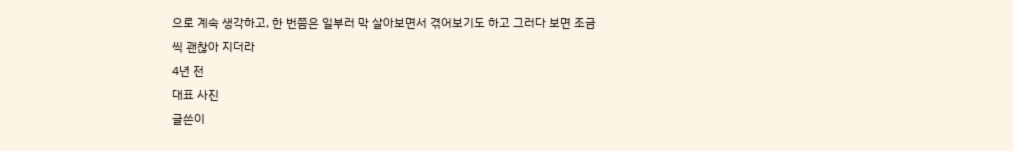으로 계속 생각하고, 한 번쯤은 일부러 막 살아보면서 겪어보기도 하고 그러다 보면 조금씩 괜찮아 지더라
4년 전
대표 사진
글쓴이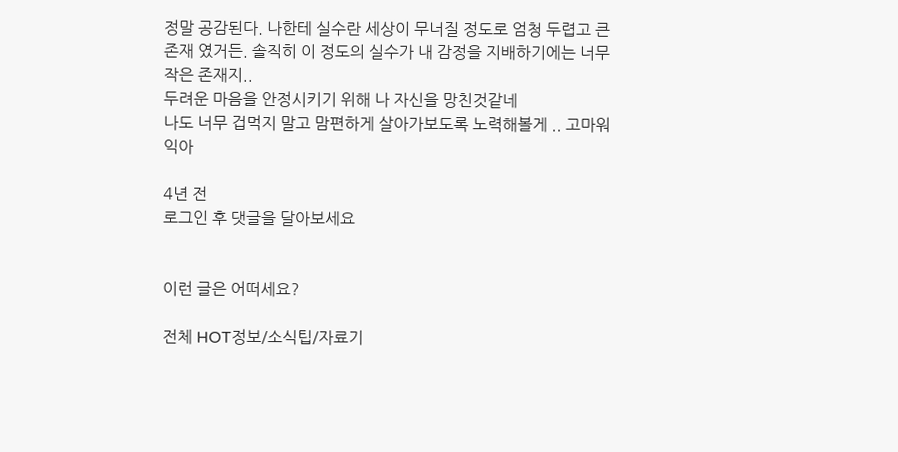정말 공감된다. 나한테 실수란 세상이 무너질 정도로 엄청 두렵고 큰 존재 였거든. 솔직히 이 정도의 실수가 내 감정을 지배하기에는 너무 작은 존재지..
두려운 마음을 안정시키기 위해 나 자신을 망친것같네
나도 너무 겁먹지 말고 맘편하게 살아가보도록 노력해볼게 .. 고마워 익아

4년 전
로그인 후 댓글을 달아보세요


이런 글은 어떠세요?

전체 HOT정보/소식팁/자료기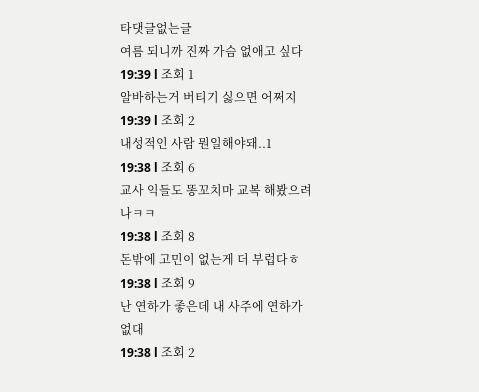타댓글없는글
여름 되니까 진짜 가슴 없애고 싶다
19:39 l 조회 1
알바하는거 버티기 싫으면 어쩌지
19:39 l 조회 2
내성적인 사람 뭔일해야돼..1
19:38 l 조회 6
교사 익들도 똥꼬치마 교복 해봤으려나ㅋㅋ
19:38 l 조회 8
돈밖에 고민이 없는게 더 부럽다ㅎ
19:38 l 조회 9
난 연하가 좋은데 내 사주에 연하가 없대
19:38 l 조회 2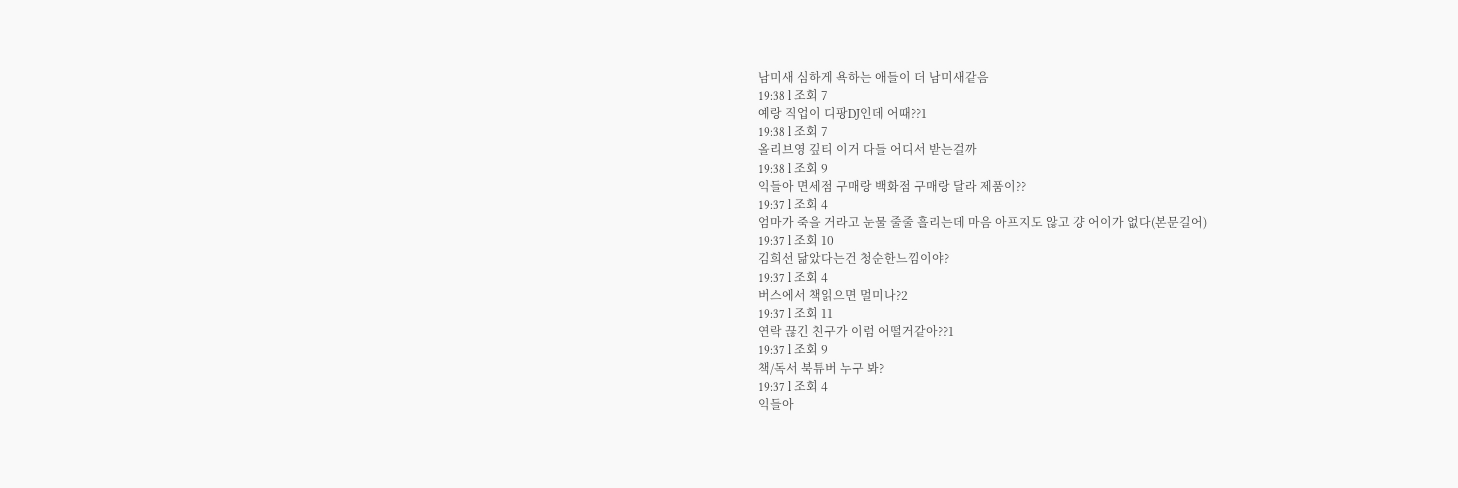남미새 심하게 욕하는 애들이 더 남미새같음
19:38 l 조회 7
예랑 직업이 디팡DJ인데 어때??1
19:38 l 조회 7
올리브영 깊티 이거 다들 어디서 받는걸까
19:38 l 조회 9
익들아 면세점 구매랑 백화점 구매랑 달라 제품이??
19:37 l 조회 4
엄마가 죽을 거라고 눈물 줄줄 흘리는데 마음 아프지도 않고 걍 어이가 없다(본문길어)
19:37 l 조회 10
김희선 닮았다는건 청순한느낌이야?
19:37 l 조회 4
버스에서 책읽으면 멀미나?2
19:37 l 조회 11
연락 끊긴 친구가 이럼 어떨거같아??1
19:37 l 조회 9
책/독서 북튜버 누구 봐?
19:37 l 조회 4
익들아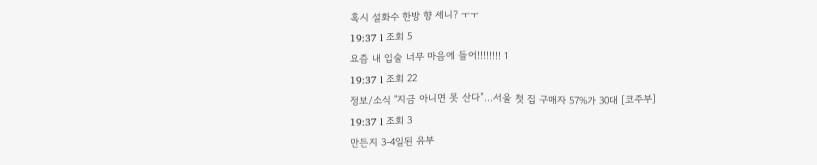혹시 설화수 한방 향 세니? ㅜㅜ
19:37 l 조회 5
요즘 내 입술 너무 마음에 들어!!!!!!!! 1
19:37 l 조회 22
정보/소식 "지금 아니면 못 산다”…서울 첫 집 구매자 57%가 30대 [코주부]
19:37 l 조회 3
만든지 3-4일된 유부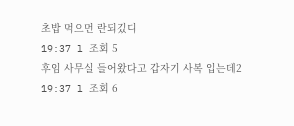초밥 먹으먼 란되깄디
19:37 l 조회 5
후임 사무실 들어왔다고 갑자기 사복 입는데2
19:37 l 조회 6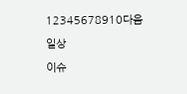12345678910다음
일상
이슈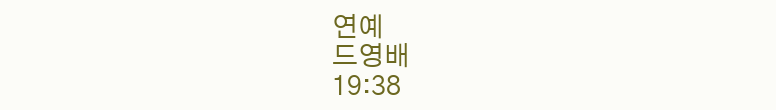연예
드영배
19:38